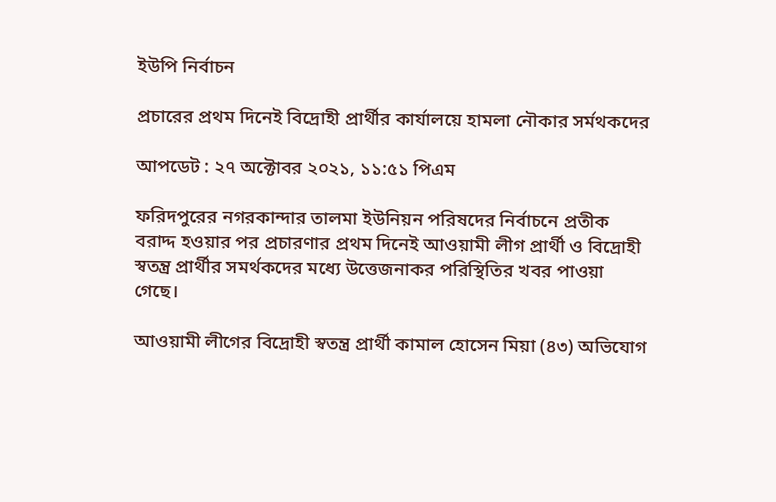ইউপি নির্বাচন

প্রচারের প্রথম দিনেই বিদ্রোহী প্রার্থীর কার্যালয়ে হামলা নৌকার সর্মথকদের

আপডেট : ২৭ অক্টোবর ২০২১, ১১:৫১ পিএম

ফরিদপুরের নগরকান্দার তালমা ইউনিয়ন পরিষদের নির্বাচনে প্রতীক বরাদ্দ হওয়ার পর প্রচারণার প্রথম দিনেই আওয়ামী লীগ প্রার্থী ও বিদ্রোহী স্বতন্ত্র প্রার্থীর সমর্থকদের মধ্যে উত্তেজনাকর পরিস্থিতির খবর পাওয়া গেছে।

আওয়ামী লীগের বিদ্রোহী স্বতন্ত্র প্রার্থী কামাল হোসেন মিয়া (৪৩) অভিযোগ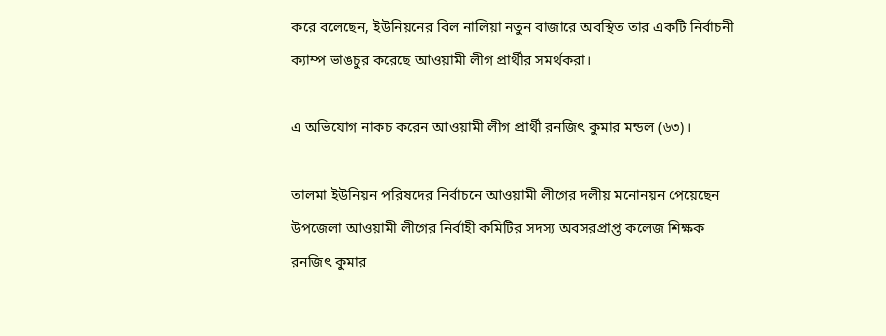করে বলেছেন, ইউনিয়নের বিল নালিয়া নতুন বাজারে অবস্থিত তার একটি নির্বাচনী ক্যাম্প ভাঙচুর করেছে আওয়ামী লীগ প্রার্থীর সমর্থকরা।

এ অভিযোগ নাকচ করেন আওয়ামী লীগ প্রার্থী রনজিৎ কুমার মন্ডল (৬৩)।

তালমা ইউনিয়ন পরিষদের নির্বাচনে আওয়ামী লীগের দলীয় মনোনয়ন পেয়েছেন উপজেলা আওয়ামী লীগের নির্বাহী কমিটির সদস্য অবসরপ্রাপ্ত কলেজ শিক্ষক রনজিৎ কুমার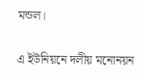মন্ডল।

এ ইউনিয়নে দলীয় মনোনয়ন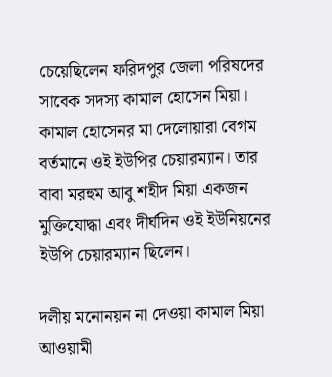চেয়েছিলেন ফরিদপুর জেলা পরিষদের সাবেক সদস্য কামাল হোসেন মিয়া। কামাল হোসেনর মা দেলোয়ারা বেগম বর্তমানে ওই ইউপির চেয়ারম্যান। তার বাবা মরহুম আবু শহীদ মিয়া একজন মুক্তিযোদ্ধা এবং দীর্ঘদিন ওই ইউনিয়নের ইউপি চেয়ারম্যান ছিলেন।

দলীয় মনোনয়ন না দেওয়া কামাল মিয়া আওয়ামী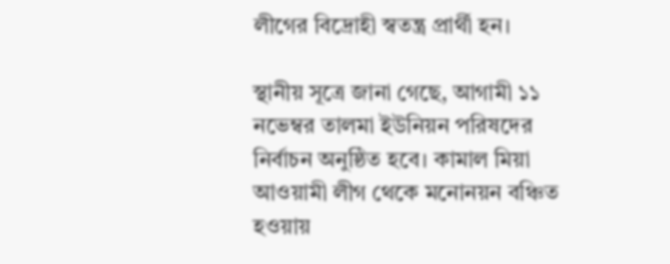লীগের বিদ্রোহী স্বতন্ত্র প্রার্থী হন।

স্থানীয় সূত্রে জানা গেছে, আগামী ১১ নভেম্বর তালমা ইউনিয়ন পরিষদের নির্বাচন অনুষ্ঠিত হবে। কামাল মিয়া আওয়ামী লীগ থেকে মনোনয়ন বঞ্চিত হওয়ায়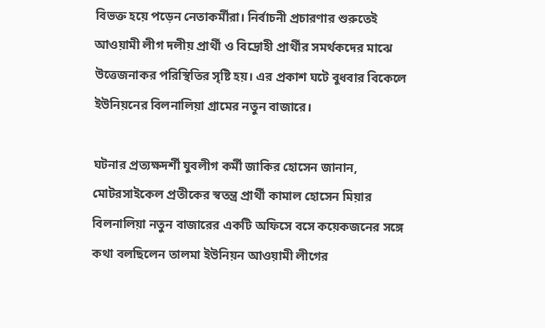বিভক্ত হয়ে পড়েন নেতাকর্মীরা। নির্বাচনী প্রচারণার শুরুতেই আওয়ামী লীগ দলীয় প্রার্থী ও বিদ্রোহী প্রার্থীর সমর্থকদের মাঝে উত্তেজনাকর পরিস্থিতির সৃষ্টি হয়। এর প্রকাশ ঘটে বুধবার বিকেলে ইউনিয়নের বিলনালিয়া গ্রামের নতুন বাজারে।

ঘটনার প্রত্যক্ষদর্শী যুবলীগ কর্মী জাকির হোসেন জানান, মোটরসাইকেল প্রতীকের স্বতন্ত্র প্রার্থী কামাল হোসেন মিয়ার বিলনালিয়া নতুন বাজারের একটি অফিসে বসে কয়েকজনের সঙ্গে কথা বলছিলেন তালমা ইউনিয়ন আওয়ামী লীগের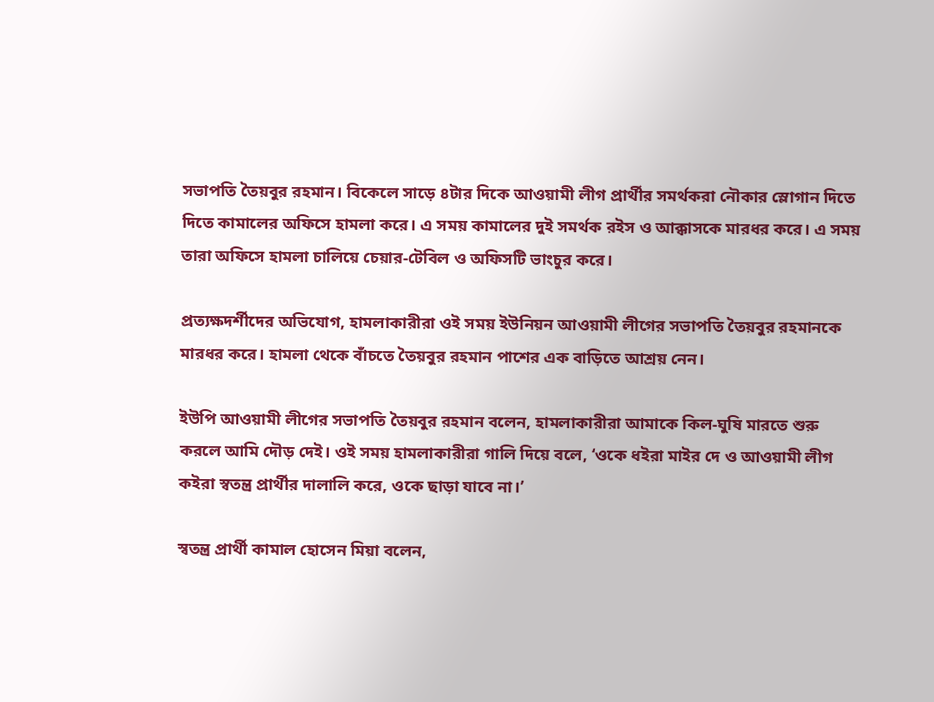সভাপতি তৈয়বুর রহমান। বিকেলে সাড়ে ৪টার দিকে আওয়ামী লীগ প্রার্থীর সমর্থকরা নৌকার স্লোগান দিতে দিতে কামালের অফিসে হামলা করে। এ সময় কামালের দুই সমর্থক রইস ও আক্কাসকে মারধর করে। এ সময় তারা অফিসে হামলা চালিয়ে চেয়ার-টেবিল ও অফিসটি ভাংচুর করে।

প্রত্যক্ষদর্শীদের অভিযোগ, হামলাকারীরা ওই সময় ইউনিয়ন আওয়ামী লীগের সভাপতি তৈয়বুর রহমানকে মারধর করে। হামলা থেকে বাঁচতে তৈয়বুর রহমান পাশের এক বাড়িতে আশ্রয় নেন।

ইউপি আওয়ামী লীগের সভাপতি তৈয়বুর রহমান বলেন, হামলাকারীরা আমাকে কিল-ঘুষি মারতে শুরু করলে আমি দৌড় দেই। ওই সময় হামলাকারীরা গালি দিয়ে বলে, ‘ওকে ধইরা মাইর দে ও আওয়ামী লীগ কইরা স্বতন্ত্র প্রার্থীর দালালি করে, ওকে ছাড়া যাবে না।’

স্বতন্ত্র প্রার্থী কামাল হোসেন মিয়া বলেন,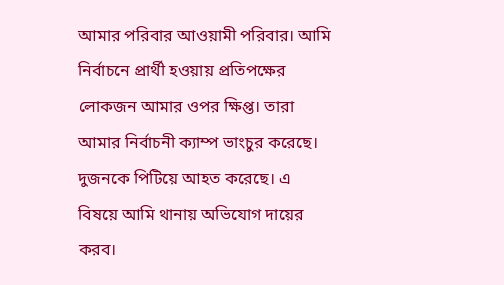আমার পরিবার আওয়ামী পরিবার। আমি নির্বাচনে প্রার্থী হওয়ায় প্রতিপক্ষের লোকজন আমার ওপর ক্ষিপ্ত। তারা আমার নির্বাচনী ক্যাম্প ভাংচুর করেছে। দুজনকে পিটিয়ে আহত করেছে। এ বিষয়ে আমি থানায় অভিযোগ দায়ের করব।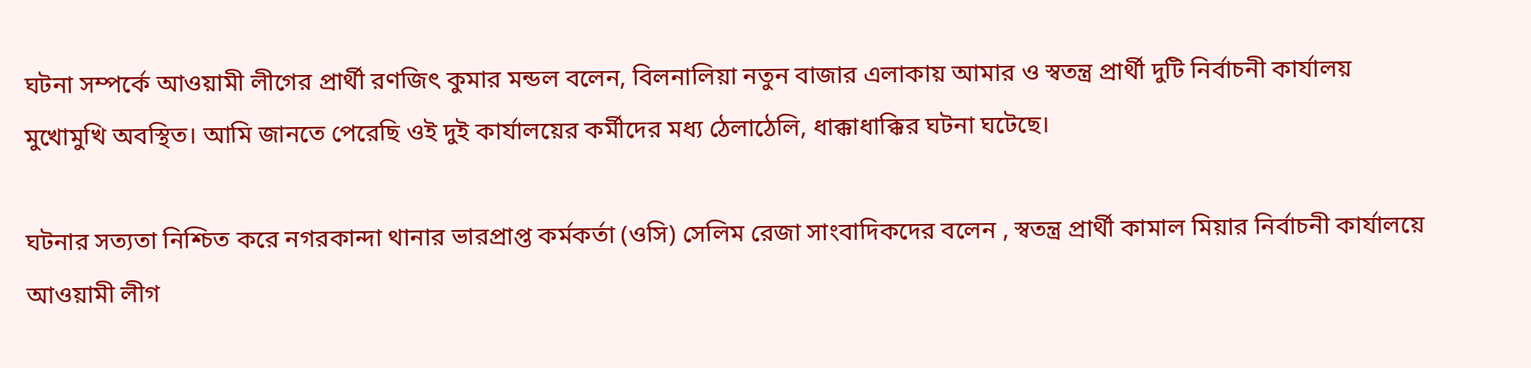ঘটনা সম্পর্কে আওয়ামী লীগের প্রার্থী রণজিৎ কুমার মন্ডল বলেন, বিলনালিয়া নতুন বাজার এলাকায় আমার ও স্বতন্ত্র প্রার্থী দুটি নির্বাচনী কার্যালয় মুখোমুখি অবস্থিত। আমি জানতে পেরেছি ওই দুই কার্যালয়ের কর্মীদের মধ্য ঠেলাঠেলি, ধাক্কাধাক্কির ঘটনা ঘটেছে।

ঘটনার সত্যতা নিশ্চিত করে নগরকান্দা থানার ভারপ্রাপ্ত কর্মকর্তা (ওসি) সেলিম রেজা সাংবাদিকদের বলেন , স্বতন্ত্র প্রার্থী কামাল মিয়ার নির্বাচনী কার্যালয়ে আওয়ামী লীগ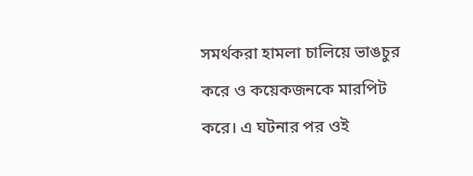সমর্থকরা হামলা চালিয়ে ভাঙচুর করে ও কয়েকজনকে মারপিট করে। এ ঘটনার পর ওই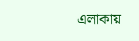এলাকায়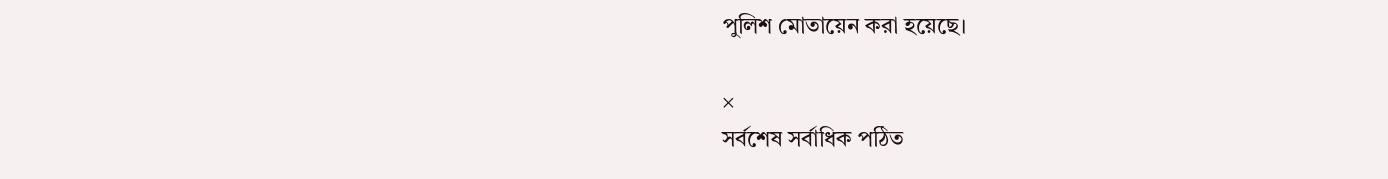পুলিশ মোতায়েন করা হয়েছে।

×
সর্বশেষ সর্বাধিক পঠিত